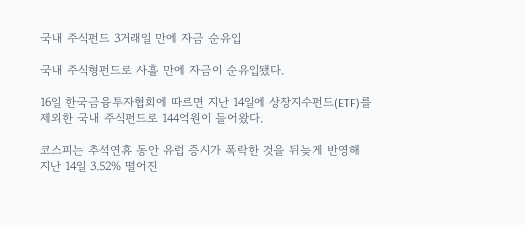국내 주식펀드 3거래일 만에 자금 순유입

국내 주식형펀드로 사흘 만에 자금이 순유입됐다.

16일 한국금융투자협회에 따르면 지난 14일에 상장지수펀드(ETF)를 제외한 국내 주식펀드로 144억원이 들어왔다.

코스피는 추석연휴 동안 유럽 증시가 폭락한 것을 뒤늦게 반영해 지난 14일 3.52% 떨어진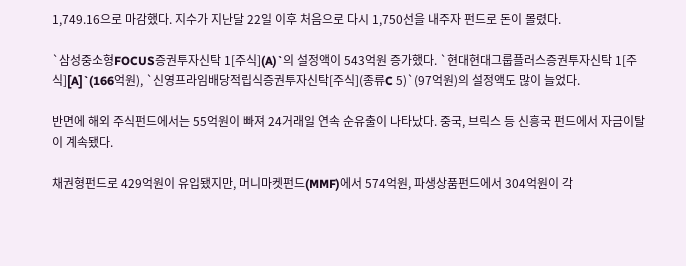1,749.16으로 마감했다. 지수가 지난달 22일 이후 처음으로 다시 1,750선을 내주자 펀드로 돈이 몰렸다.

`삼성중소형FOCUS증권투자신탁 1[주식](A)`의 설정액이 543억원 증가했다. `현대현대그룹플러스증권투자신탁 1[주식][A]`(166억원), `신영프라임배당적립식증권투자신탁[주식](종류C 5)`(97억원)의 설정액도 많이 늘었다.

반면에 해외 주식펀드에서는 55억원이 빠져 24거래일 연속 순유출이 나타났다. 중국, 브릭스 등 신흥국 펀드에서 자금이탈이 계속됐다.

채권형펀드로 429억원이 유입됐지만, 머니마켓펀드(MMF)에서 574억원, 파생상품펀드에서 304억원이 각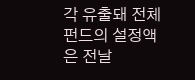각 유출돼 전체 펀드의 설정액은 전날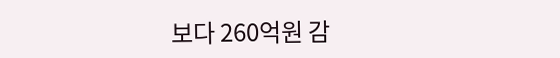보다 260억원 감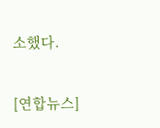소했다.

[연합뉴스]